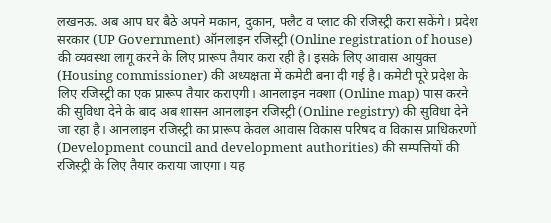लखनऊ. अब आप घर बैठे अपने मकान, दुकान, फ्लैट व प्लाट की रजिस्ट्री करा सकेंगे। प्रदेश सरकार (UP Government) ऑनलाइन रजिस्ट्री (Online registration of house) की व्यवस्था लागू करने के लिए प्रारूप तैयार करा रही है। इसके लिए आवास आयुक्त (Housing commissioner) की अध्यक्षता में कमेटी बना दी गई है। कमेटी पूरे प्रदेश के लिए रजिस्ट्री का एक प्रारूप तैयार कराएगी। आनलाइन नक्शा (Online map) पास करने की सुविधा देने के बाद अब शासन आनलाइन रजिस्ट्री (Online registry) की सुविधा देने जा रहा है। आनलाइन रजिस्ट्री का प्रारूप केवल आवास विकास परिषद व विकास प्राधिकरणों (Development council and development authorities) की सम्पत्तियों की रजिस्ट्री के लिए तैयार कराया जाएगा। यह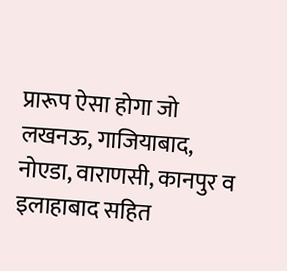प्रारूप ऐसा होगा जो लखनऊ, गाजियाबाद, नोएडा, वाराणसी, कानपुर व इलाहाबाद सहित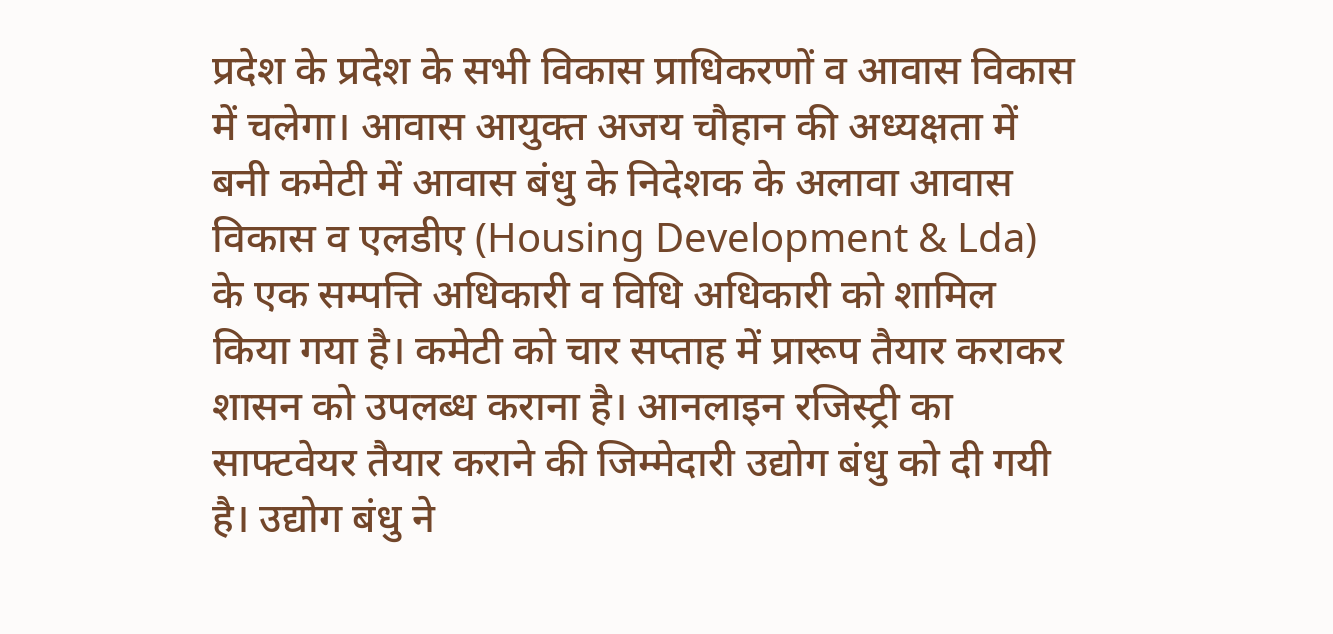प्रदेश के प्रदेश के सभी विकास प्राधिकरणों व आवास विकास में चलेगा। आवास आयुक्त अजय चौहान की अध्यक्षता में बनी कमेटी में आवास बंधु के निदेशक के अलावा आवास विकास व एलडीए (Housing Development & Lda) के एक सम्पत्ति अधिकारी व विधि अधिकारी को शामिल किया गया है। कमेटी को चार सप्ताह में प्रारूप तैयार कराकर शासन को उपलब्ध कराना है। आनलाइन रजिस्ट्री का साफ्टवेयर तैयार कराने की जिम्मेदारी उद्योग बंधु को दी गयी है। उद्योग बंधु ने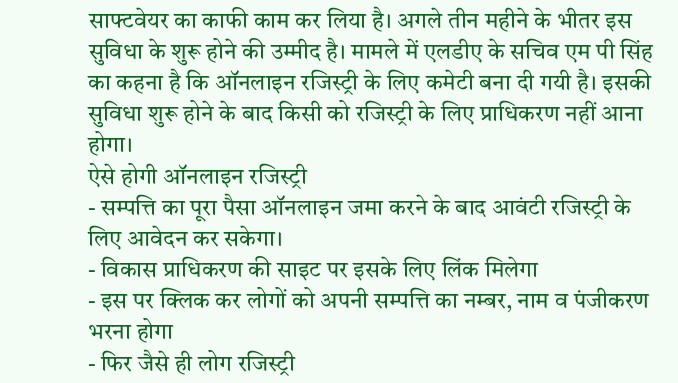साफ्टवेयर का काफी काम कर लिया है। अगले तीन महीने के भीतर इस सुविधा के शुरू होने की उम्मीद है। मामले में एलडीए के सचिव एम पी सिंह का कहना है कि ऑनलाइन रजिस्ट्री के लिए कमेटी बना दी गयी है। इसकी सुविधा शुरू होने के बाद किसी को रजिस्ट्री के लिए प्राधिकरण नहीं आना होगा।
ऐसे होगी ऑनलाइन रजिस्ट्री
- सम्पत्ति का पूरा पैसा ऑनलाइन जमा करने के बाद आवंटी रजिस्ट्री के लिए आवेदन कर सकेगा।
- विकास प्राधिकरण की साइट पर इसके लिए लिंक मिलेगा
- इस पर क्लिक कर लोगों को अपनी सम्पत्ति का नम्बर, नाम व पंजीकरण भरना होगा
- फिर जैसे ही लोग रजिस्ट्री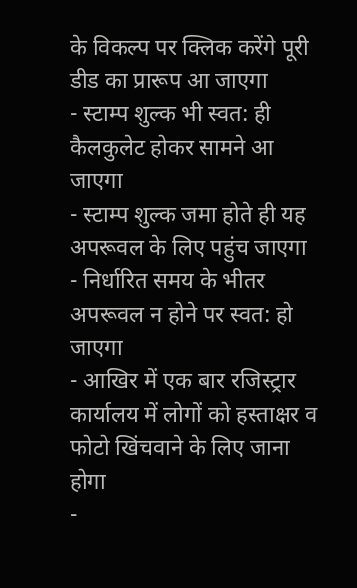के विकल्प पर क्लिक करेंगे पूरी डीड का प्रारूप आ जाएगा
- स्टाम्प शुल्क भी स्वत: ही कैलकुलेट होकर सामने आ जाएगा
- स्टाम्प शुल्क जमा होते ही यह अपरूवल के लिए पहुंच जाएगा
- निर्धारित समय के भीतर अपरूवल न होने पर स्वत: हो जाएगा
- आखिर में एक बार रजिस्ट्रार कार्यालय में लोगों को हस्ताक्षर व फोटो खिंचवाने के लिए जाना होगा
-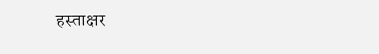हस्ताक्षर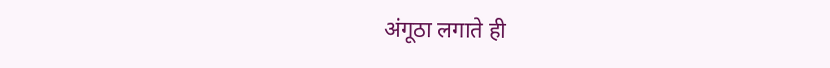अंगूठा लगाते ही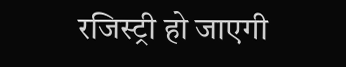रजिस्ट्री हो जाएगी